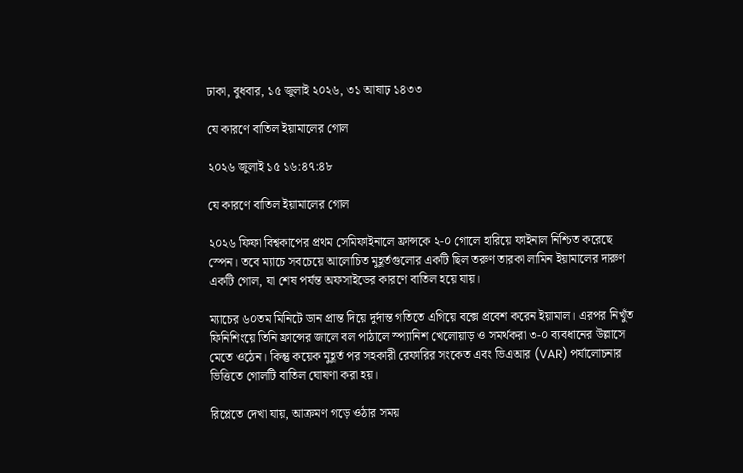ঢাকা, বুধবার, ১৫ জুলাই ২০২৬, ৩১ আষাঢ় ১৪৩৩

যে কারণে বাতিল ইয়ামালের গোল

২০২৬ জুলাই ১৫ ১৬:৪৭:৪৮

যে কারণে বাতিল ইয়ামালের গোল

২০২৬ ফিফা বিশ্বকাপের প্রথম সেমিফাইনালে ফ্রান্সকে ২-০ গোলে হারিয়ে ফাইনাল নিশ্চিত করেছে স্পেন। তবে ম্যাচে সবচেয়ে আলোচিত মুহূর্তগুলোর একটি ছিল তরুণ তারকা লামিন ইয়ামালের দারুণ একটি গোল, যা শেষ পর্যন্ত অফসাইডের কারণে বাতিল হয়ে যায়।

ম্যাচের ৬০তম মিনিটে ডান প্রান্ত দিয়ে দুর্দান্ত গতিতে এগিয়ে বক্সে প্রবেশ করেন ইয়ামাল। এরপর নিখুঁত ফিনিশিংয়ে তিনি ফ্রান্সের জালে বল পাঠালে স্প্যানিশ খেলোয়াড় ও সমর্থকরা ৩-০ ব্যবধানের উল্লাসে মেতে ওঠেন। কিন্তু কয়েক মুহূর্ত পর সহকারী রেফারির সংকেত এবং ভিএআর (VAR) পর্যালোচনার ভিত্তিতে গোলটি বাতিল ঘোষণা করা হয়।

রিপ্লেতে দেখা যায়, আক্রমণ গড়ে ওঠার সময়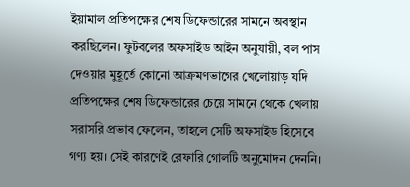ইয়ামাল প্রতিপক্ষের শেষ ডিফেন্ডারের সামনে অবস্থান করছিলেন। ফুটবলের অফসাইড আইন অনুযায়ী, বল পাস দেওয়ার মুহূর্তে কোনো আক্রমণভাগের খেলোয়াড় যদি প্রতিপক্ষের শেষ ডিফেন্ডারের চেয়ে সামনে থেকে খেলায় সরাসরি প্রভাব ফেলেন, তাহলে সেটি অফসাইড হিসেবে গণ্য হয়। সেই কারণেই রেফারি গোলটি অনুমোদন দেননি।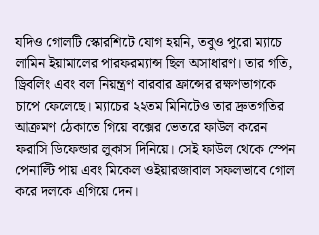যদিও গোলটি স্কোরশিটে যোগ হয়নি, তবুও পুরো ম্যাচে লামিন ইয়ামালের পারফরম্যান্স ছিল অসাধারণ। তার গতি, ড্রিবলিং এবং বল নিয়ন্ত্রণ বারবার ফ্রান্সের রক্ষণভাগকে চাপে ফেলেছে। ম্যাচের ২২তম মিনিটেও তার দ্রুতগতির আক্রমণ ঠেকাতে গিয়ে বক্সের ভেতরে ফাউল করেন ফরাসি ডিফেন্ডার লুকাস দিনিয়ে। সেই ফাউল থেকে স্পেন পেনাল্টি পায় এবং মিকেল ওইয়ারজাবাল সফলভাবে গোল করে দলকে এগিয়ে দেন।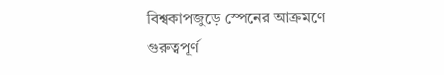বিশ্বকাপজুড়ে স্পেনের আক্রমণে গুরুত্বপূর্ণ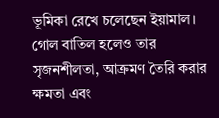ভূমিকা রেখে চলেছেন ইয়ামাল। গোল বাতিল হলেও তার সৃজনশীলতা, আক্রমণ তৈরি করার ক্ষমতা এবং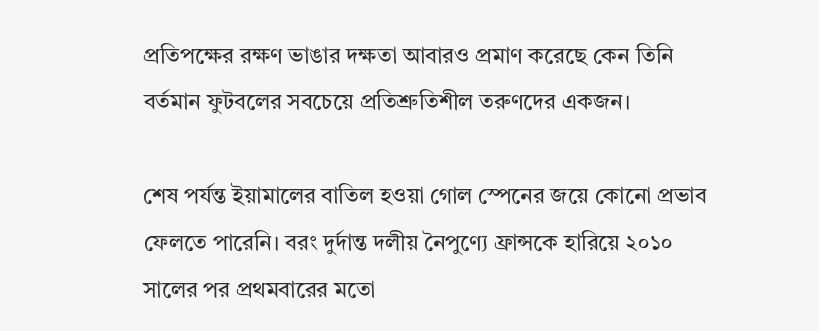প্রতিপক্ষের রক্ষণ ভাঙার দক্ষতা আবারও প্রমাণ করেছে কেন তিনি বর্তমান ফুটবলের সবচেয়ে প্রতিশ্রুতিশীল তরুণদের একজন।

শেষ পর্যন্ত ইয়ামালের বাতিল হওয়া গোল স্পেনের জয়ে কোনো প্রভাব ফেলতে পারেনি। বরং দুর্দান্ত দলীয় নৈপুণ্যে ফ্রান্সকে হারিয়ে ২০১০ সালের পর প্রথমবারের মতো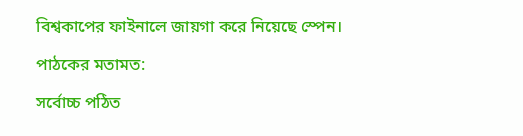বিশ্বকাপের ফাইনালে জায়গা করে নিয়েছে স্পেন।

পাঠকের মতামত:

সর্বোচ্চ পঠিত